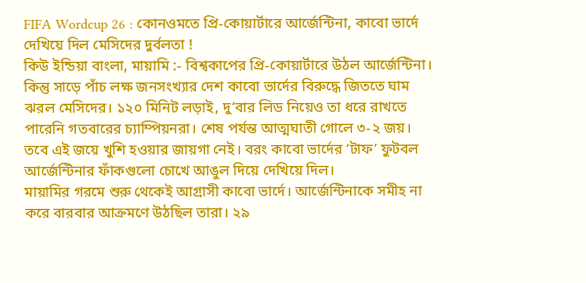FIFA Wordcup 26 : কোনওমতে প্রি-কোয়ার্টারে আর্জেন্টিনা, কাবো ভার্দে দেখিয়ে দিল মেসিদের দুর্বলতা !
কিউ ইন্ডিয়া বাংলা, মায়ামি :- বিশ্বকাপের প্রি-কোয়ার্টারে উঠল আর্জেন্টিনা। কিন্তু সাড়ে পাঁচ লক্ষ জনসংখ্যার দেশ কাবো ভার্দের বিরুদ্ধে জিততে ঘাম ঝরল মেসিদের। ১২০ মিনিট লড়াই, দু’বার লিড নিয়েও তা ধরে রাখতে পারেনি গতবারের চ্যাম্পিয়নরা। শেষ পর্যন্ত আত্মঘাতী গোলে ৩-২ জয়। তবে এই জয়ে খুশি হওয়ার জায়গা নেই। বরং কাবো ভার্দের ‘টাফ’ ফুটবল আর্জেন্টিনার ফাঁকগুলো চোখে আঙুল দিয়ে দেখিয়ে দিল।
মায়ামির গরমে শুরু থেকেই আগ্রাসী কাবো ভার্দে। আর্জেন্টিনাকে সমীহ না করে বারবার আক্রমণে উঠছিল তারা। ২৯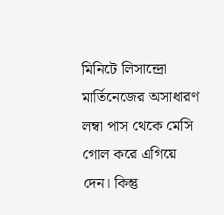মিনিটে লিসান্দ্রো মার্তিনেজের অসাধারণ লম্বা পাস থেকে মেসি গোল করে এগিয়ে দেন। কিন্তু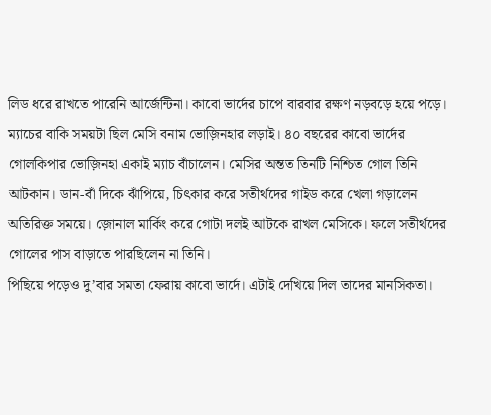লিড ধরে রাখতে পারেনি আর্জেন্টিনা। কাবো ভার্দের চাপে বারবার রক্ষণ নড়বড়ে হয়ে পড়ে।
ম্যাচের বাকি সময়টা ছিল মেসি বনাম ভোজ়িনহার লড়াই। ৪০ বছরের কাবো ভার্দের গোলকিপার ভোজ়িনহা একাই ম্যাচ বাঁচালেন। মেসির অন্তত তিনটি নিশ্চিত গোল তিনি আটকান। ডান-বাঁ দিকে ঝাঁপিয়ে, চিৎকার করে সতীর্থদের গাইড করে খেলা গড়ালেন অতিরিক্ত সময়ে। জ়োনাল মার্কিং করে গোটা দলই আটকে রাখল মেসিকে। ফলে সতীর্থদের গোলের পাস বাড়াতে পারছিলেন না তিনি।
পিছিয়ে পড়েও দু’বার সমতা ফেরায় কাবো ভার্দে। এটাই দেখিয়ে দিল তাদের মানসিকতা।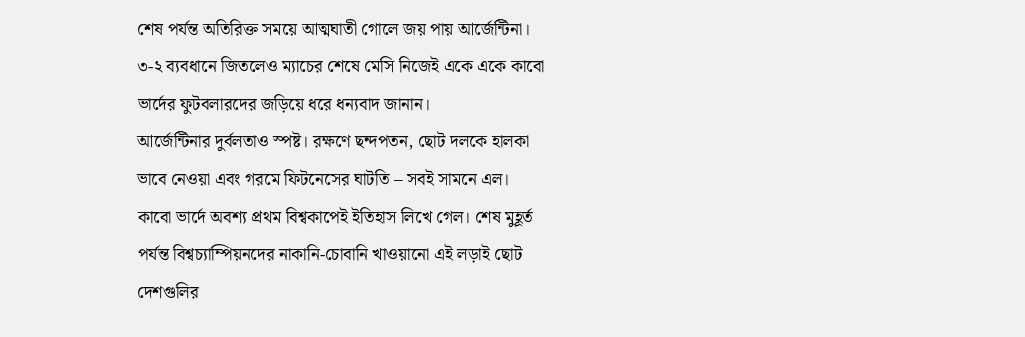শেষ পর্যন্ত অতিরিক্ত সময়ে আত্মঘাতী গোলে জয় পায় আর্জেন্টিনা। ৩-২ ব্যবধানে জিতলেও ম্যাচের শেষে মেসি নিজেই একে একে কাবো ভার্দের ফুটবলারদের জড়িয়ে ধরে ধন্যবাদ জানান।
আর্জেন্টিনার দুর্বলতাও স্পষ্ট। রক্ষণে ছন্দপতন, ছোট দলকে হালকা ভাবে নেওয়া এবং গরমে ফিটনেসের ঘাটতি – সবই সামনে এল। কাবো ভার্দে অবশ্য প্রথম বিশ্বকাপেই ইতিহাস লিখে গেল। শেষ মুহূর্ত পর্যন্ত বিশ্বচ্যাম্পিয়নদের নাকানি-চোবানি খাওয়ানো এই লড়াই ছোট দেশগুলির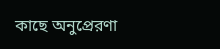কাছে অনুপ্রেরণা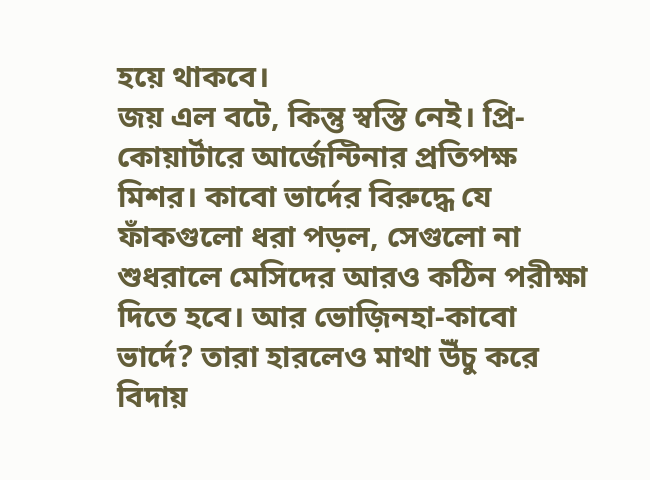হয়ে থাকবে।
জয় এল বটে, কিন্তু স্বস্তি নেই। প্রি-কোয়ার্টারে আর্জেন্টিনার প্রতিপক্ষ মিশর। কাবো ভার্দের বিরুদ্ধে যে ফাঁকগুলো ধরা পড়ল, সেগুলো না শুধরালে মেসিদের আরও কঠিন পরীক্ষা দিতে হবে। আর ভোজ়িনহা-কাবো ভার্দে? তারা হারলেও মাথা উঁচু করে বিদায়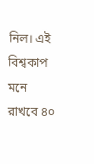নিল। এই বিশ্বকাপ মনে রাখবে ৪০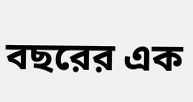বছরের এক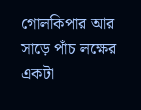গোলকিপার আর সাড়ে পাঁচ লক্ষের একটা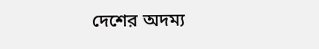দেশের অদম্য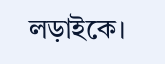লড়াইকে।